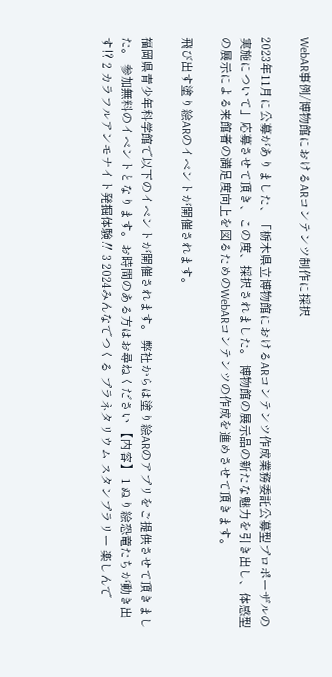WebAR事例/博物館におけるARコンテンツ制作に採択

2023年11月に公募がありました、「栃木県立博物館におけるARコンテンツ作成業務委託公募型プロポーザルの実施について」応募させて頂き、この度、採択されました。 博物館の展示品の新たな魅力を引き出し、体感型の展示による来館者の満足度向上を図るためのWebARコンテンツの作成を進めさせて頂きます。

飛び出す塗り絵ARのイベントが開催されます。

福岡県青少年科学館で以下のイベントが開催されます。 弊社からは塗り絵ARのアプリをご提供させて頂きました。 参加無料のイベントとなります。お時間のある方はお尋ねください 【内容】 1 ぬり絵恐竜たちが動き出す⁉ 2 カラフルアンモナイト発掘体験‼ 3 2024みんなでつくる プラネタリウム スタンプラリー 楽しんで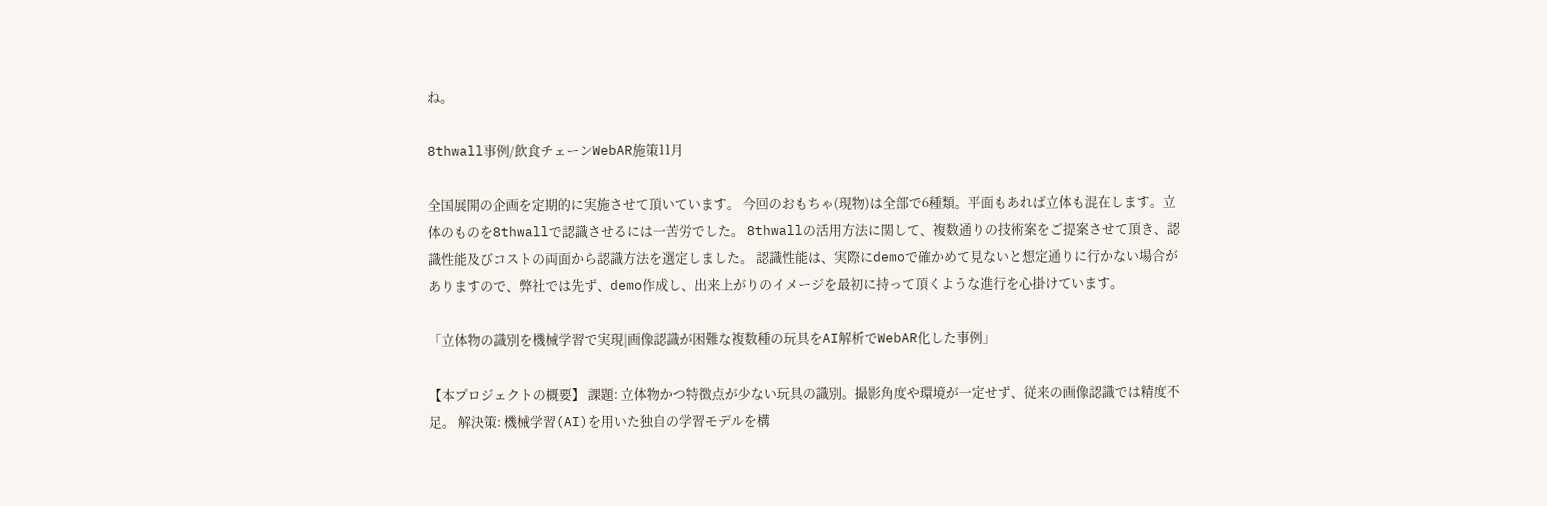ね。

8thwall事例/飲食チェーンWebAR施策11月

全国展開の企画を定期的に実施させて頂いています。 今回のおもちゃ(現物)は全部で6種類。平面もあれば立体も混在します。立体のものを8thwallで認識させるには一苦労でした。 8thwallの活用方法に関して、複数通りの技術案をご提案させて頂き、認識性能及びコストの両面から認識方法を選定しました。 認識性能は、実際にdemoで確かめて見ないと想定通りに行かない場合がありますので、弊社では先ず、demo作成し、出来上がりのイメージを最初に持って頂くような進行を心掛けています。

「立体物の識別を機械学習で実現|画像認識が困難な複数種の玩具をAI解析でWebAR化した事例」

【本プロジェクトの概要】 課題: 立体物かつ特徴点が少ない玩具の識別。撮影角度や環境が一定せず、従来の画像認識では精度不足。 解決策: 機械学習(AI)を用いた独自の学習モデルを構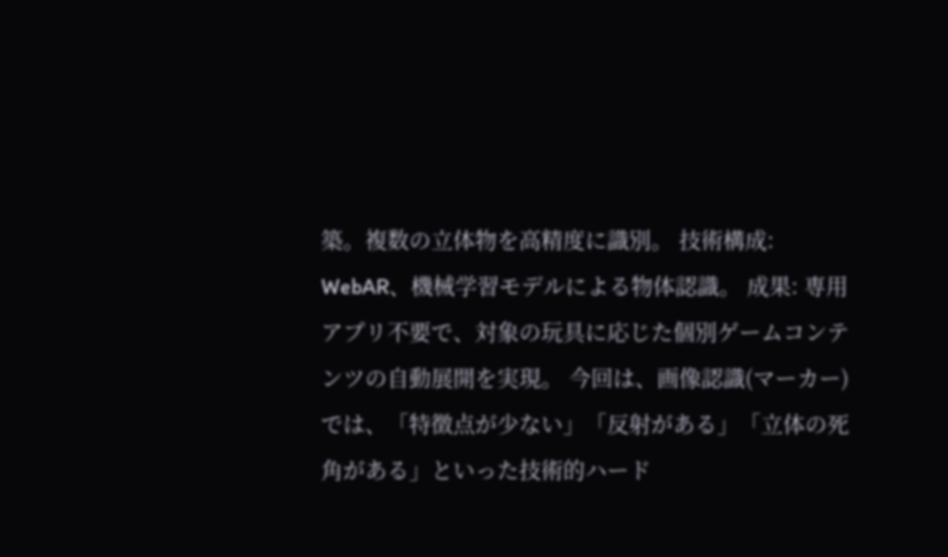築。複数の立体物を高精度に識別。 技術構成: WebAR、機械学習モデルによる物体認識。 成果: 専用アプリ不要で、対象の玩具に応じた個別ゲームコンテンツの自動展開を実現。 今回は、画像認識(マーカー)では、「特徴点が少ない」「反射がある」「立体の死角がある」といった技術的ハード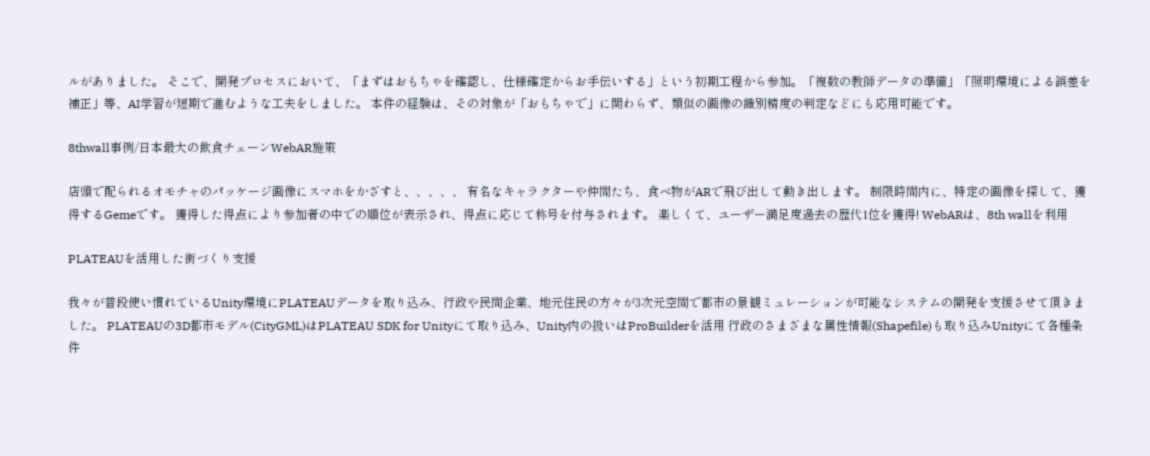ルがありました。 そこで、開発プロセスにおいて、「まずはおもちゃを確認し、仕様確定からお手伝いする」という初期工程から参加。「複数の教師データの準備」「照明環境による誤差を補正」等、AI学習が短期で進むような工夫をしました。 本件の経験は、その対象が「おもちゃで」に関わらず、類似の画像の識別精度の判定などにも応用可能です。

8thwall事例/日本最大の飲食チェーンWebAR施策

店頭で配られるオモチャのパッケージ画像にスマホをかざすと、、、、、 有名なキャラクターや仲間たち、食べ物がARで飛び出して動き出します。 制限時間内に、特定の画像を探して、獲得するGemeです。 獲得した得点により参加者の中での順位が表示され、得点に応じて称号を付与されます。 楽しくて、ユーザー満足度過去の歴代1位を獲得! WebARは、8th wallを利用

PLATEAUを活用した街づくり支援

我々が普段使い慣れているUnity環境にPLATEAUデータを取り込み、行政や民間企業、地元住民の方々が3次元空間で都市の景観ミュレーションが可能なシステムの開発を支援させて頂きました。 PLATEAUの3D都市モデル(CityGML)はPLATEAU SDK for Unityにて取り込み、Unity内の扱いはProBuilderを活用 行政のさまざまな属性情報(Shapefile)も取り込みUnityにて各種条件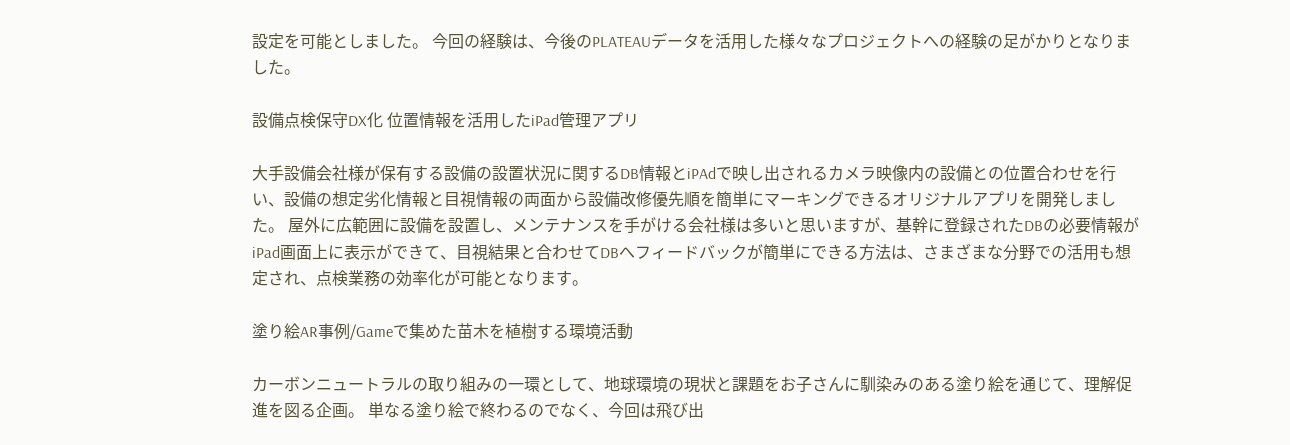設定を可能としました。 今回の経験は、今後のPLATEAUデータを活用した様々なプロジェクトへの経験の足がかりとなりました。

設備点検保守DX化 位置情報を活用したiPad管理アプリ

大手設備会社様が保有する設備の設置状況に関するDB情報とiPAdで映し出されるカメラ映像内の設備との位置合わせを行い、設備の想定劣化情報と目視情報の両面から設備改修優先順を簡単にマーキングできるオリジナルアプリを開発しました。 屋外に広範囲に設備を設置し、メンテナンスを手がける会社様は多いと思いますが、基幹に登録されたDBの必要情報がiPad画面上に表示ができて、目視結果と合わせてDBへフィードバックが簡単にできる方法は、さまざまな分野での活用も想定され、点検業務の効率化が可能となります。

塗り絵AR事例/Gameで集めた苗木を植樹する環境活動

カーボンニュートラルの取り組みの一環として、地球環境の現状と課題をお子さんに馴染みのある塗り絵を通じて、理解促進を図る企画。 単なる塗り絵で終わるのでなく、今回は飛び出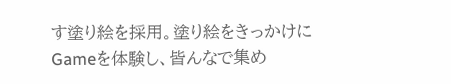す塗り絵を採用。塗り絵をきっかけにGameを体験し、皆んなで集め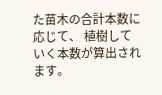た苗木の合計本数に応じて、 植樹していく本数が算出されます。